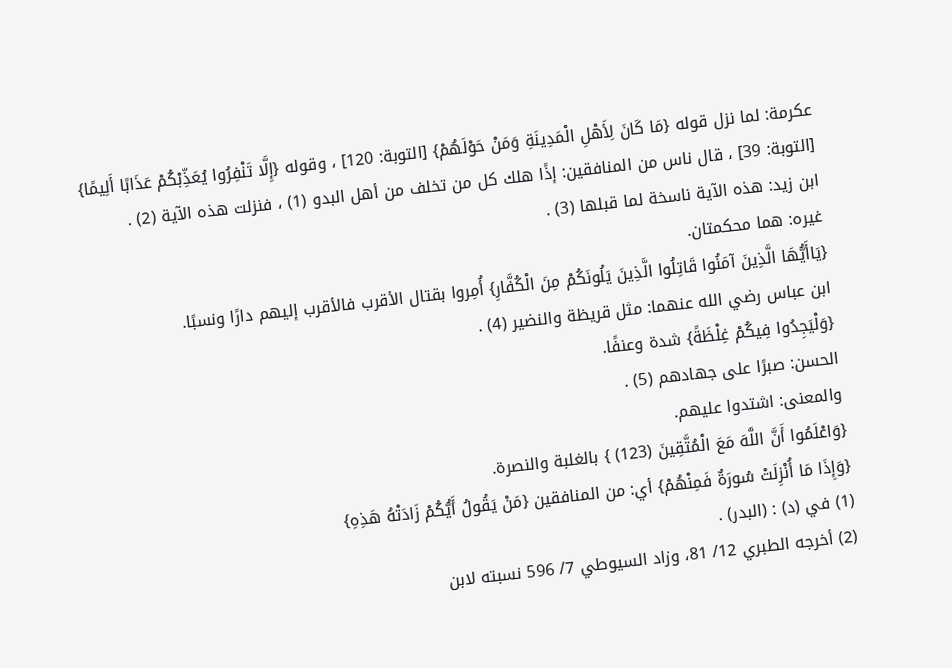عكرمة: لما نزل قوله {مَا كَانَ لِأَهْلِ الْمَدِينَةِ وَمَنْ حَوْلَهُمْ} [التوبة: 120] ، وقوله {إِلَّا تَنْفِرُوا يُعَذِّبْكُمْ عَذَابًا أَلِيمًا} [التوبة: 39] ، قال ناس من المنافقين: إذًا هلك كل من تخلف من أهل البدو (1) ، فنزلت هذه الآية (2) .
ابن زيد: هذه الآية ناسخة لما قبلها (3) .
غيره: هما محكمتان.
{يَاأَيُّهَا الَّذِينَ آمَنُوا قَاتِلُوا الَّذِينَ يَلُونَكُمْ مِنَ الْكُفَّارِ} أُمِروا بقتال الأقرب فالأقرب إليهم دارًا ونسبًا.
ابن عباس رضي الله عنهما: مثل قريظة والنضير (4) .
{وَلْيَجِدُوا فِيكُمْ غِلْظَةً} شدة وعنفًا.
الحسن: صبرًا على جهادهم (5) .
والمعنى: اشتدوا عليهم.
{وَاعْلَمُوا أَنَّ اللَّهَ مَعَ الْمُتَّقِينَ (123) } بالغلبة والنصرة.
{وَإِذَا مَا أُنْزِلَتْ سُورَةٌ فَمِنْهُمْ} أي: من المنافقين {مَنْ يَقُولُ أَيُّكُمْ زَادَتْهُ هَذِهِ}
(1) في (د) : (البدر) .
(2) أخرجه الطبري 12/ 81، وزاد السيوطي 7/ 596 نسبته لابن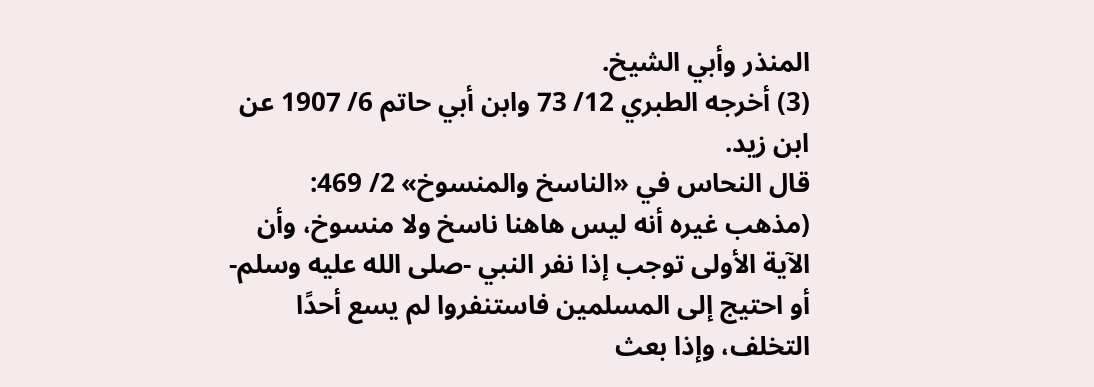المنذر وأبي الشيخ.
(3) أخرجه الطبري 12/ 73 وابن أبي حاتم 6/ 1907 عن ابن زيد.
قال النحاس في «الناسخ والمنسوخ» 2/ 469: (مذهب غيره أنه ليس هاهنا ناسخ ولا منسوخ، وأن الآية الأولى توجب إذا نفر النبي -صلى الله عليه وسلم- أو احتيج إلى المسلمين فاستنفروا لم يسع أحدًا التخلف، وإذا بعث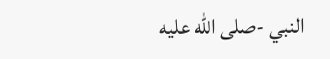النبي -صلى الله عليه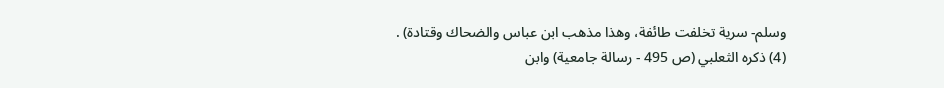وسلم- سرية تخلفت طائفة، وهذا مذهب ابن عباس والضحاك وقتادة) .
(4) ذكره الثعلبي (ص 495 - رسالة جامعية) وابن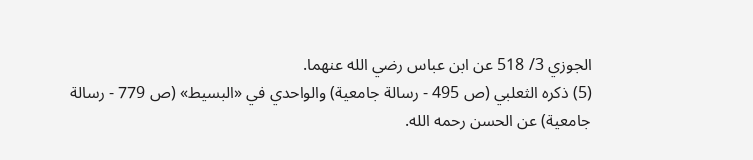الجوزي 3/ 518 عن ابن عباس رضي الله عنهما.
(5) ذكره الثعلبي (ص 495 - رسالة جامعية) والواحدي في «البسيط» (ص 779 - رسالة جامعية) عن الحسن رحمه الله.